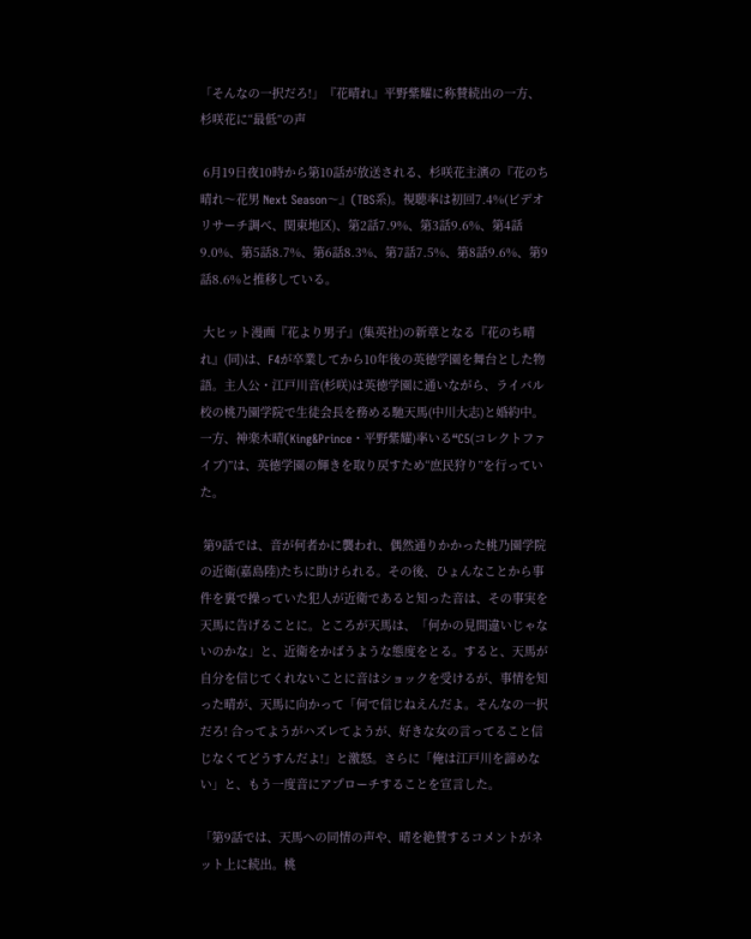「そんなの一択だろ!」『花晴れ』平野紫耀に称賛続出の一方、杉咲花に“最低”の声

 6月19日夜10時から第10話が放送される、杉咲花主演の『花のち晴れ〜花男 Next Season〜』(TBS系)。視聴率は初回7.4%(ビデオリサーチ調べ、関東地区)、第2話7.9%、第3話9.6%、第4話9.0%、第5話8.7%、第6話8.3%、第7話7.5%、第8話9.6%、第9話8.6%と推移している。

 大ヒット漫画『花より男子』(集英社)の新章となる『花のち晴れ』(同)は、F4が卒業してから10年後の英徳学園を舞台とした物語。主人公・江戸川音(杉咲)は英徳学園に通いながら、ライバル校の桃乃園学院で生徒会長を務める馳天馬(中川大志)と婚約中。一方、神楽木晴(King&Prince・平野紫耀)率いる“C5(コレクトファイブ)”は、英徳学園の輝きを取り戻すため“庶民狩り”を行っていた。

 第9話では、音が何者かに襲われ、偶然通りかかった桃乃園学院の近衛(嘉島陸)たちに助けられる。その後、ひょんなことから事件を裏で操っていた犯人が近衛であると知った音は、その事実を天馬に告げることに。ところが天馬は、「何かの見間違いじゃないのかな」と、近衛をかばうような態度をとる。すると、天馬が自分を信じてくれないことに音はショックを受けるが、事情を知った晴が、天馬に向かって「何で信じねえんだよ。そんなの一択だろ! 合ってようがハズレてようが、好きな女の言ってること信じなくてどうすんだよ!」と激怒。さらに「俺は江戸川を諦めない」と、もう一度音にアプローチすることを宣言した。

「第9話では、天馬への同情の声や、晴を絶賛するコメントがネット上に続出。桃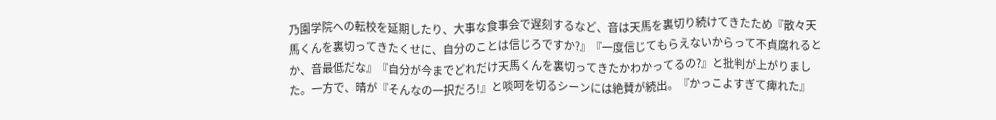乃園学院への転校を延期したり、大事な食事会で遅刻するなど、音は天馬を裏切り続けてきたため『散々天馬くんを裏切ってきたくせに、自分のことは信じろですか?』『一度信じてもらえないからって不貞腐れるとか、音最低だな』『自分が今までどれだけ天馬くんを裏切ってきたかわかってるの?』と批判が上がりました。一方で、晴が『そんなの一択だろ!』と啖呵を切るシーンには絶賛が続出。『かっこよすぎて痺れた』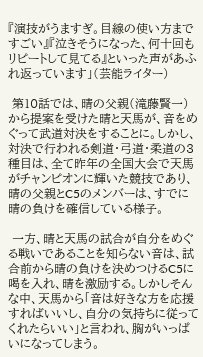『演技がうますぎ。目線の使い方まですごい』『泣きそうになった、何十回もリピートして見てる』といった声があふれ返っています」(芸能ライター)

 第10話では、晴の父親(滝藤賢一)から提案を受けた晴と天馬が、音をめぐって武道対決をすることに。しかし、対決で行われる剣道・弓道・柔道の3種目は、全て昨年の全国大会で天馬がチャンピオンに輝いた競技であり、晴の父親とC5のメンバーは、すでに晴の負けを確信している様子。

 一方、晴と天馬の試合が自分をめぐる戦いであることを知らない音は、試合前から晴の負けを決めつけるC5に喝を入れ、晴を激励する。しかしそんな中、天馬から「音は好きな方を応援すればいいし、自分の気持ちに従ってくれたらいい」と言われ、胸がいっぱいになってしまう。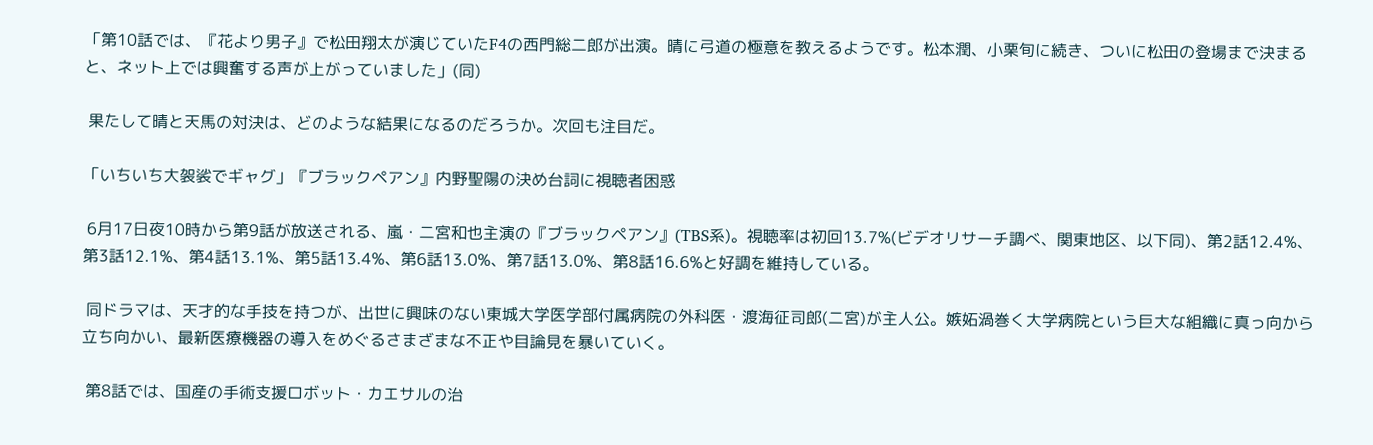「第10話では、『花より男子』で松田翔太が演じていたF4の西門総二郎が出演。晴に弓道の極意を教えるようです。松本潤、小栗旬に続き、ついに松田の登場まで決まると、ネット上では興奮する声が上がっていました」(同)

 果たして晴と天馬の対決は、どのような結果になるのだろうか。次回も注目だ。

「いちいち大袈裟でギャグ」『ブラックペアン』内野聖陽の決め台詞に視聴者困惑

 6月17日夜10時から第9話が放送される、嵐・二宮和也主演の『ブラックペアン』(TBS系)。視聴率は初回13.7%(ビデオリサーチ調べ、関東地区、以下同)、第2話12.4%、第3話12.1%、第4話13.1%、第5話13.4%、第6話13.0%、第7話13.0%、第8話16.6%と好調を維持している。

 同ドラマは、天才的な手技を持つが、出世に興味のない東城大学医学部付属病院の外科医・渡海征司郎(二宮)が主人公。嫉妬渦巻く大学病院という巨大な組織に真っ向から立ち向かい、最新医療機器の導入をめぐるさまざまな不正や目論見を暴いていく。

 第8話では、国産の手術支援ロボット・カエサルの治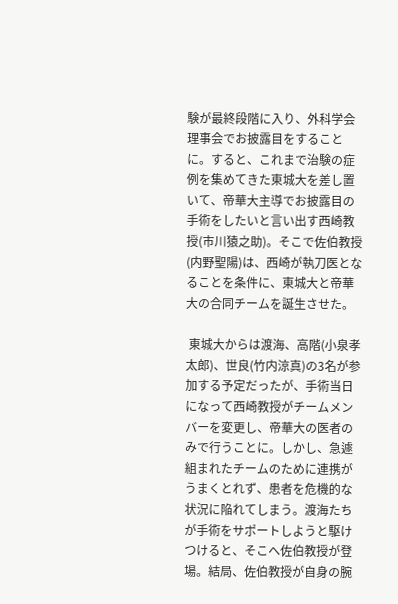験が最終段階に入り、外科学会理事会でお披露目をすることに。すると、これまで治験の症例を集めてきた東城大を差し置いて、帝華大主導でお披露目の手術をしたいと言い出す西崎教授(市川猿之助)。そこで佐伯教授(内野聖陽)は、西崎が執刀医となることを条件に、東城大と帝華大の合同チームを誕生させた。

 東城大からは渡海、高階(小泉孝太郎)、世良(竹内涼真)の3名が参加する予定だったが、手術当日になって西崎教授がチームメンバーを変更し、帝華大の医者のみで行うことに。しかし、急遽組まれたチームのために連携がうまくとれず、患者を危機的な状況に陥れてしまう。渡海たちが手術をサポートしようと駆けつけると、そこへ佐伯教授が登場。結局、佐伯教授が自身の腕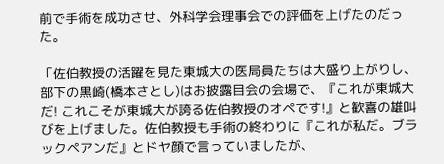前で手術を成功させ、外科学会理事会での評価を上げたのだった。

「佐伯教授の活躍を見た東城大の医局員たちは大盛り上がりし、部下の黒崎(橋本さとし)はお披露目会の会場で、『これが東城大だ! これこそが東城大が誇る佐伯教授のオペです!』と歓喜の雄叫びを上げました。佐伯教授も手術の終わりに『これが私だ。ブラックペアンだ』とドヤ顔で言っていましたが、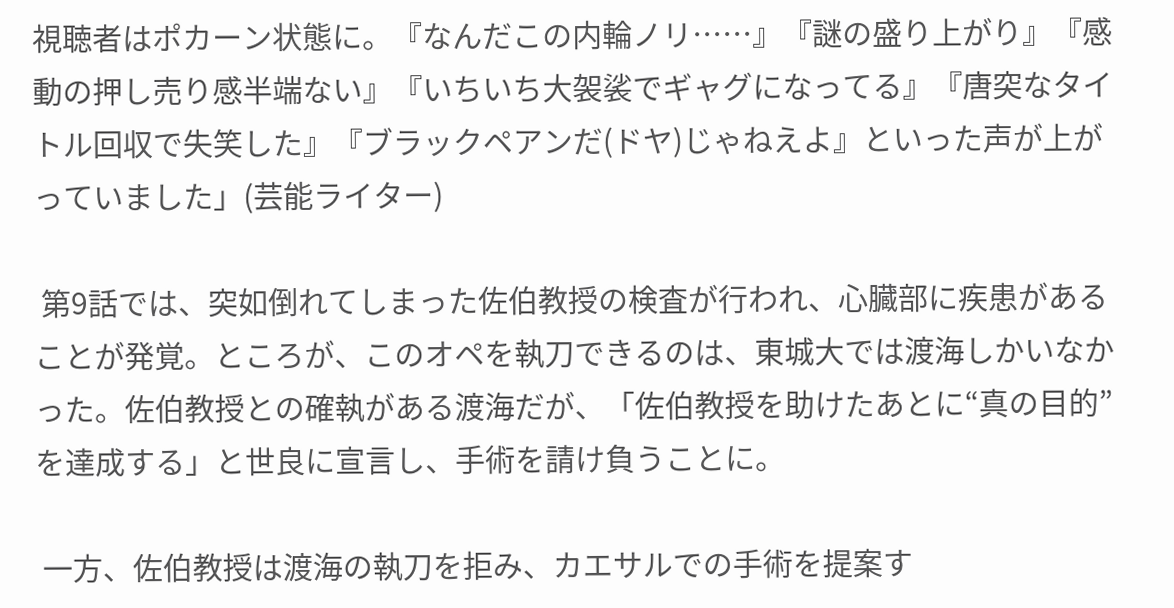視聴者はポカーン状態に。『なんだこの内輪ノリ……』『謎の盛り上がり』『感動の押し売り感半端ない』『いちいち大袈裟でギャグになってる』『唐突なタイトル回収で失笑した』『ブラックペアンだ(ドヤ)じゃねえよ』といった声が上がっていました」(芸能ライター)

 第9話では、突如倒れてしまった佐伯教授の検査が行われ、心臓部に疾患があることが発覚。ところが、このオペを執刀できるのは、東城大では渡海しかいなかった。佐伯教授との確執がある渡海だが、「佐伯教授を助けたあとに“真の目的”を達成する」と世良に宣言し、手術を請け負うことに。

 一方、佐伯教授は渡海の執刀を拒み、カエサルでの手術を提案す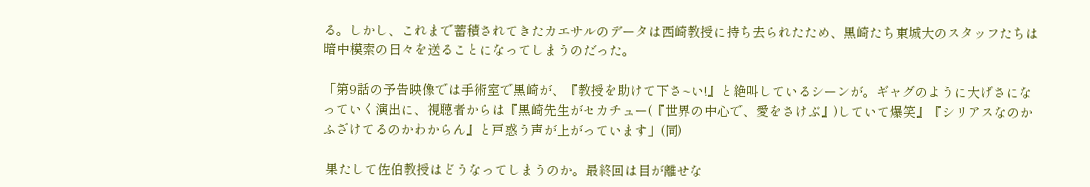る。しかし、これまで蓄積されてきたカエサルのデータは西崎教授に持ち去られたため、黒崎たち東城大のスタッフたちは暗中模索の日々を送ることになってしまうのだった。

「第9話の予告映像では手術室で黒崎が、『教授を助けて下さ~い!』と絶叫しているシーンが。ギャグのように大げさになっていく演出に、視聴者からは『黒崎先生がセカチュー(『世界の中心で、愛をさけぶ』)していて爆笑』『シリアスなのかふざけてるのかわからん』と戸惑う声が上がっています」(同)

 果たして佐伯教授はどうなってしまうのか。最終回は目が離せな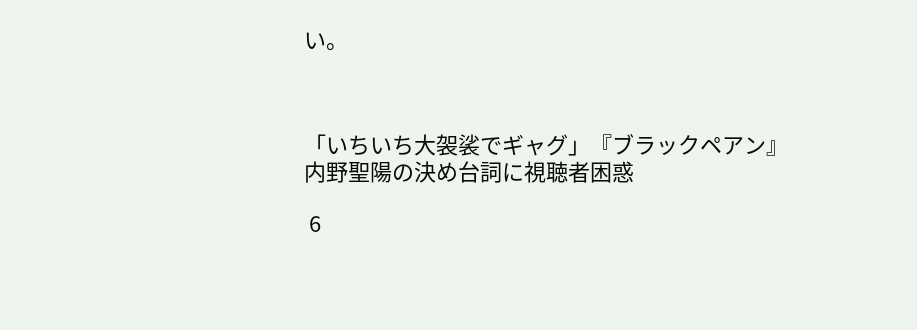い。



「いちいち大袈裟でギャグ」『ブラックペアン』内野聖陽の決め台詞に視聴者困惑

 6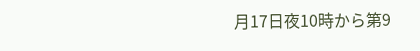月17日夜10時から第9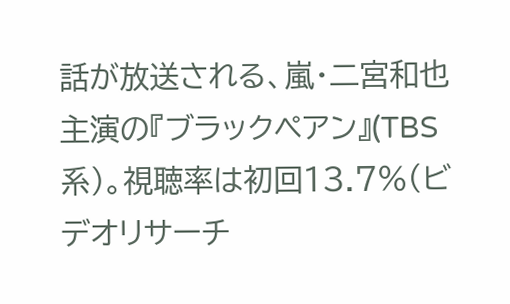話が放送される、嵐・二宮和也主演の『ブラックペアン』(TBS系)。視聴率は初回13.7%(ビデオリサーチ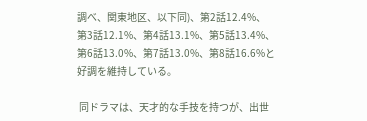調べ、関東地区、以下同)、第2話12.4%、第3話12.1%、第4話13.1%、第5話13.4%、第6話13.0%、第7話13.0%、第8話16.6%と好調を維持している。

 同ドラマは、天才的な手技を持つが、出世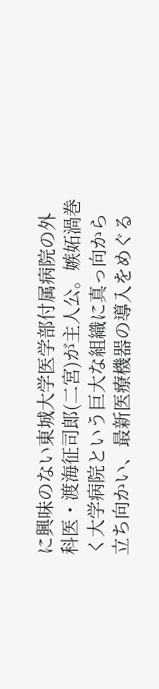に興味のない東城大学医学部付属病院の外科医・渡海征司郎(二宮)が主人公。嫉妬渦巻く大学病院という巨大な組織に真っ向から立ち向かい、最新医療機器の導入をめぐる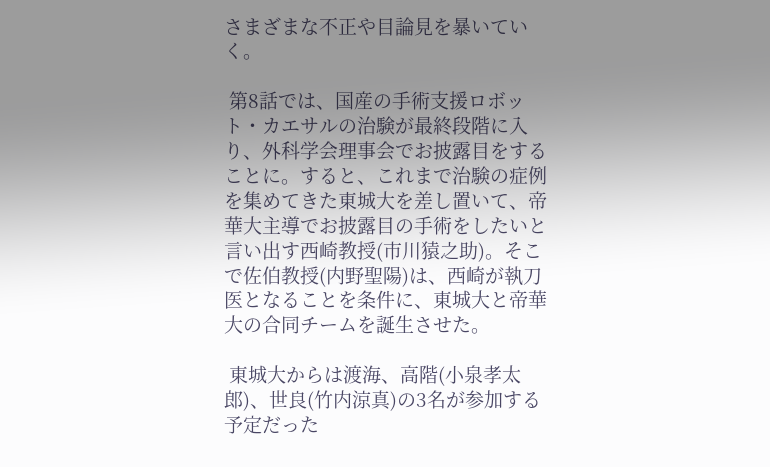さまざまな不正や目論見を暴いていく。

 第8話では、国産の手術支援ロボット・カエサルの治験が最終段階に入り、外科学会理事会でお披露目をすることに。すると、これまで治験の症例を集めてきた東城大を差し置いて、帝華大主導でお披露目の手術をしたいと言い出す西崎教授(市川猿之助)。そこで佐伯教授(内野聖陽)は、西崎が執刀医となることを条件に、東城大と帝華大の合同チームを誕生させた。

 東城大からは渡海、高階(小泉孝太郎)、世良(竹内涼真)の3名が参加する予定だった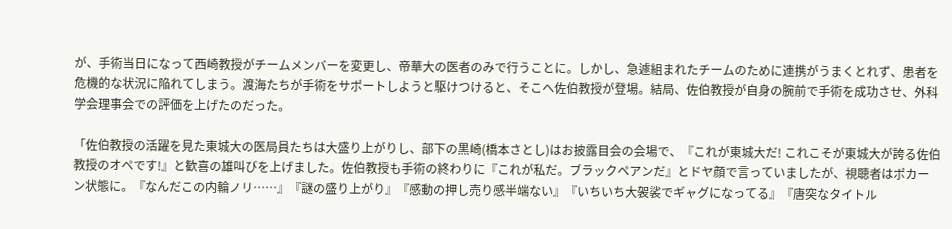が、手術当日になって西崎教授がチームメンバーを変更し、帝華大の医者のみで行うことに。しかし、急遽組まれたチームのために連携がうまくとれず、患者を危機的な状況に陥れてしまう。渡海たちが手術をサポートしようと駆けつけると、そこへ佐伯教授が登場。結局、佐伯教授が自身の腕前で手術を成功させ、外科学会理事会での評価を上げたのだった。

「佐伯教授の活躍を見た東城大の医局員たちは大盛り上がりし、部下の黒崎(橋本さとし)はお披露目会の会場で、『これが東城大だ! これこそが東城大が誇る佐伯教授のオペです!』と歓喜の雄叫びを上げました。佐伯教授も手術の終わりに『これが私だ。ブラックペアンだ』とドヤ顔で言っていましたが、視聴者はポカーン状態に。『なんだこの内輪ノリ……』『謎の盛り上がり』『感動の押し売り感半端ない』『いちいち大袈裟でギャグになってる』『唐突なタイトル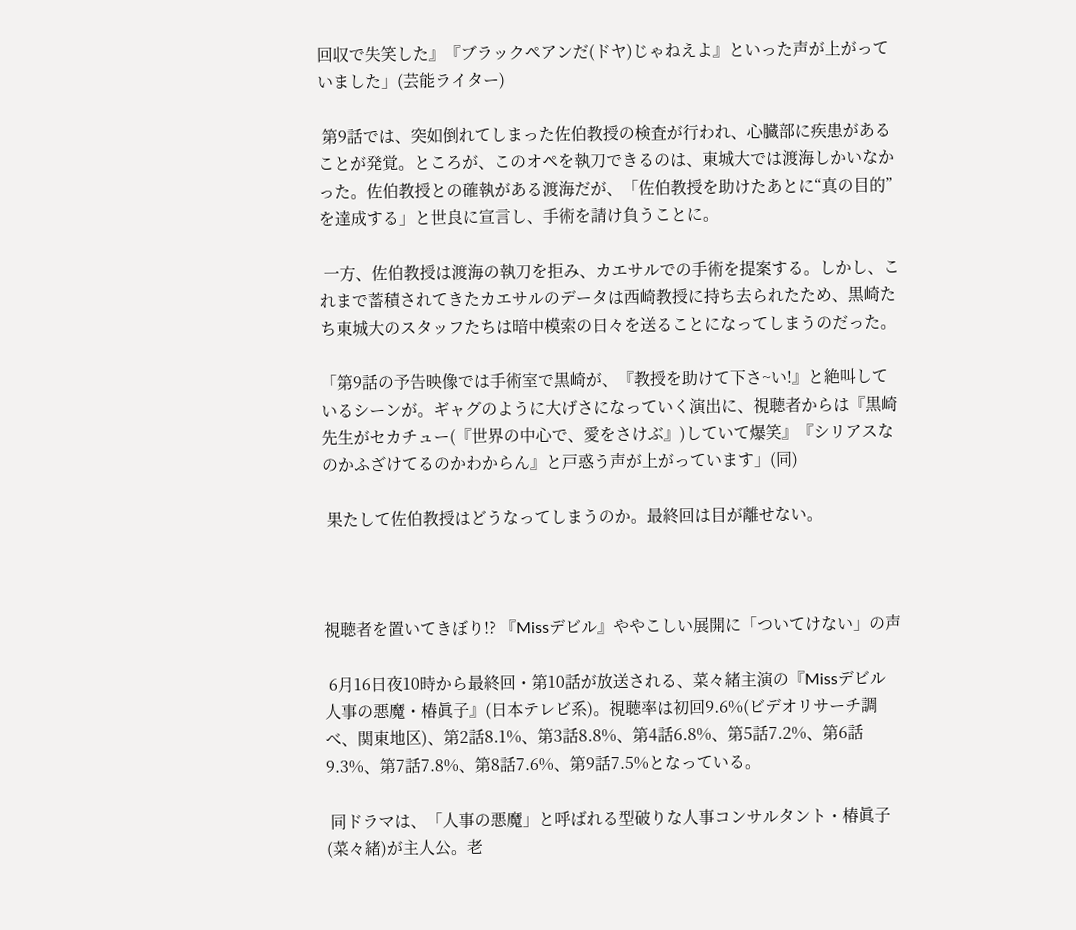回収で失笑した』『ブラックペアンだ(ドヤ)じゃねえよ』といった声が上がっていました」(芸能ライター)

 第9話では、突如倒れてしまった佐伯教授の検査が行われ、心臓部に疾患があることが発覚。ところが、このオペを執刀できるのは、東城大では渡海しかいなかった。佐伯教授との確執がある渡海だが、「佐伯教授を助けたあとに“真の目的”を達成する」と世良に宣言し、手術を請け負うことに。

 一方、佐伯教授は渡海の執刀を拒み、カエサルでの手術を提案する。しかし、これまで蓄積されてきたカエサルのデータは西崎教授に持ち去られたため、黒崎たち東城大のスタッフたちは暗中模索の日々を送ることになってしまうのだった。

「第9話の予告映像では手術室で黒崎が、『教授を助けて下さ~い!』と絶叫しているシーンが。ギャグのように大げさになっていく演出に、視聴者からは『黒崎先生がセカチュー(『世界の中心で、愛をさけぶ』)していて爆笑』『シリアスなのかふざけてるのかわからん』と戸惑う声が上がっています」(同)

 果たして佐伯教授はどうなってしまうのか。最終回は目が離せない。



視聴者を置いてきぼり!? 『Missデビル』ややこしい展開に「ついてけない」の声

 6月16日夜10時から最終回・第10話が放送される、菜々緒主演の『Missデビル 人事の悪魔・椿眞子』(日本テレビ系)。視聴率は初回9.6%(ビデオリサーチ調べ、関東地区)、第2話8.1%、第3話8.8%、第4話6.8%、第5話7.2%、第6話9.3%、第7話7.8%、第8話7.6%、第9話7.5%となっている。

 同ドラマは、「人事の悪魔」と呼ばれる型破りな人事コンサルタント・椿眞子(菜々緒)が主人公。老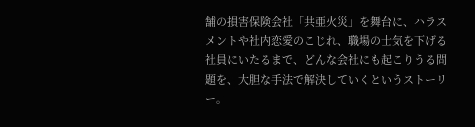舗の損害保険会社「共亜火災」を舞台に、ハラスメントや社内恋愛のこじれ、職場の士気を下げる社員にいたるまで、どんな会社にも起こりうる問題を、大胆な手法で解決していくというストーリー。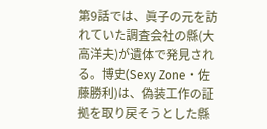第9話では、眞子の元を訪れていた調査会社の縣(大高洋夫)が遺体で発見される。博史(Sexy Zone・佐藤勝利)は、偽装工作の証拠を取り戻そうとした縣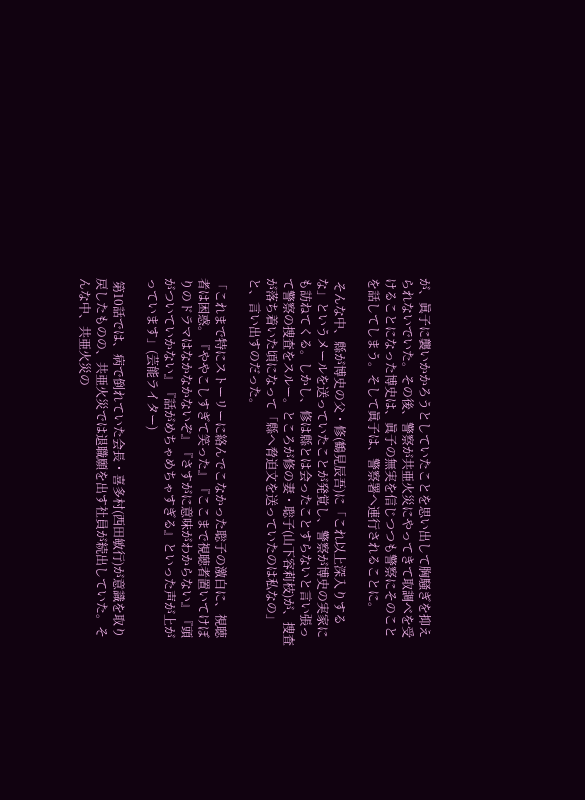が、眞子に襲いかかろうとしていたことを思い出して胸騒ぎを抑えられないでいた。その後、警察が共亜火災にやってきて取調べを受けることになった博史は、眞子の無実を信じつつも警察にそのことを話してしまう。そして眞子は、警察署へ連行されることに。

 そんな中、縣が博史の父・修(鶴見辰吾)に「これ以上深入りするな」というメールを送っていたことが発覚し、警察が博史の実家にも訪ねてくる。しかし、修は縣とは会ったことすらないと言い張って警察の捜査をスルー。ところが修の妻・聡子(山下容莉枝)が、捜査が落ち着いた頃になって「縣へ脅迫文を送っていたのは私なの」と、言い出すのだった。

「これまで特にストーリーに絡んでこなかった聡子の激白に、視聴者は困惑。『ややこしすぎて笑った』『ここまで視聴者置いてけぼりのドラマはなかなかないぞ』『さすがに意味がわからない』『頭がついていかない』『話がめちゃめちゃすぎる』といった声が上がっています」(芸能ライター)

 第10話では、病で倒れていた会長・喜多村(西田敏行)が意識を取り戻したものの、共亜火災では退職願を出す社員が続出していた。そんな中、共亜火災の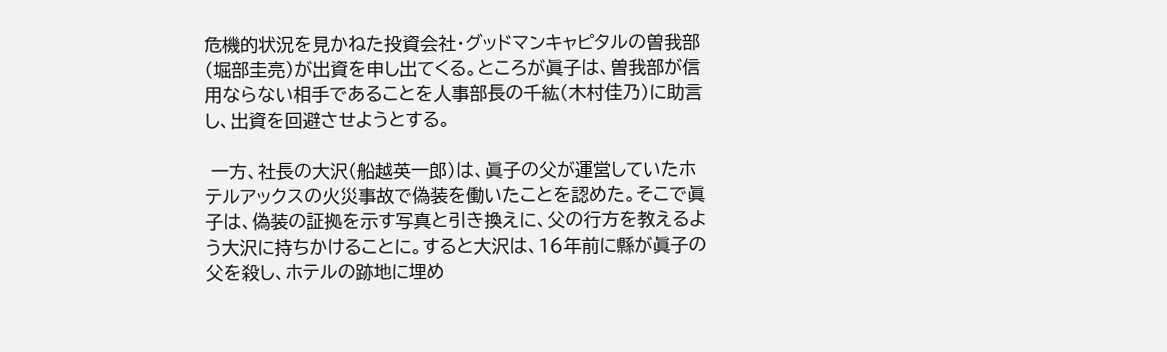危機的状況を見かねた投資会社・グッドマンキャピタルの曽我部(堀部圭亮)が出資を申し出てくる。ところが眞子は、曽我部が信用ならない相手であることを人事部長の千紘(木村佳乃)に助言し、出資を回避させようとする。

 一方、社長の大沢(船越英一郎)は、眞子の父が運営していたホテルアックスの火災事故で偽装を働いたことを認めた。そこで眞子は、偽装の証拠を示す写真と引き換えに、父の行方を教えるよう大沢に持ちかけることに。すると大沢は、16年前に縣が眞子の父を殺し、ホテルの跡地に埋め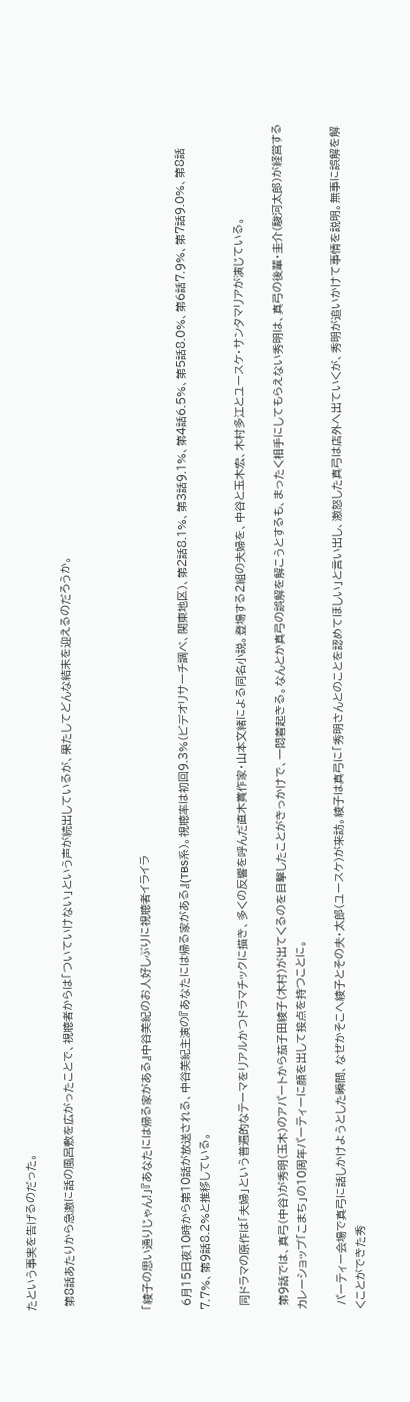たという事実を告げるのだった。

 第8話あたりから急激に話の風呂敷を広がったことで、視聴者からは「ついていけない」という声が続出しているが、果たしてどんな結末を迎えるのだろうか。



「綾子の思い通りじゃん!」『あなたには帰る家がある』中谷美紀のお人好しぶりに視聴者イライラ

 6月15日夜10時から第10話が放送される、中谷美紀主演の『あなたには帰る家がある』(TBS系)。視聴率は初回9.3%(ビデオリサーチ調べ、関東地区)、第2話8.1%、第3話9.1%、第4話6.5%、第5話8.0%、第6話7.9%、第7話9.0%、第8話7.7%、第9話8.2%と推移している。

 同ドラマの原作は「夫婦」という普遍的なテーマをリアルかつドラマチックに描き、多くの反響を呼んだ直木賞作家・山本文緒による同名小説。登場する2組の夫婦を、中谷と玉木宏、木村多江とユースケ・サンタマリアが演じている。

 第9話では、真弓(中谷)が秀明(玉木)のアパートから茄子田綾子(木村)が出てくるのを目撃したことがきっかけで、一悶着起きる。なんとか真弓の誤解を解こうとするも、まったく相手にしてもらえない秀明は、真弓の後輩・圭介(駿河太郎)が経営するカレーショップ「こまち」の10周年パーティーに顔を出して接点を持つことに。

 パーティー会場で真弓に話しかけようとした瞬間、なぜかそこへ綾子とその夫・太郎(ユースケ)が来訪。綾子は真弓に「秀明さんとのことを認めてほしい」と言い出し、激怒した真弓は店外へ出ていくが、秀明が追いかけて事情を説明。無事に誤解を解くことができた秀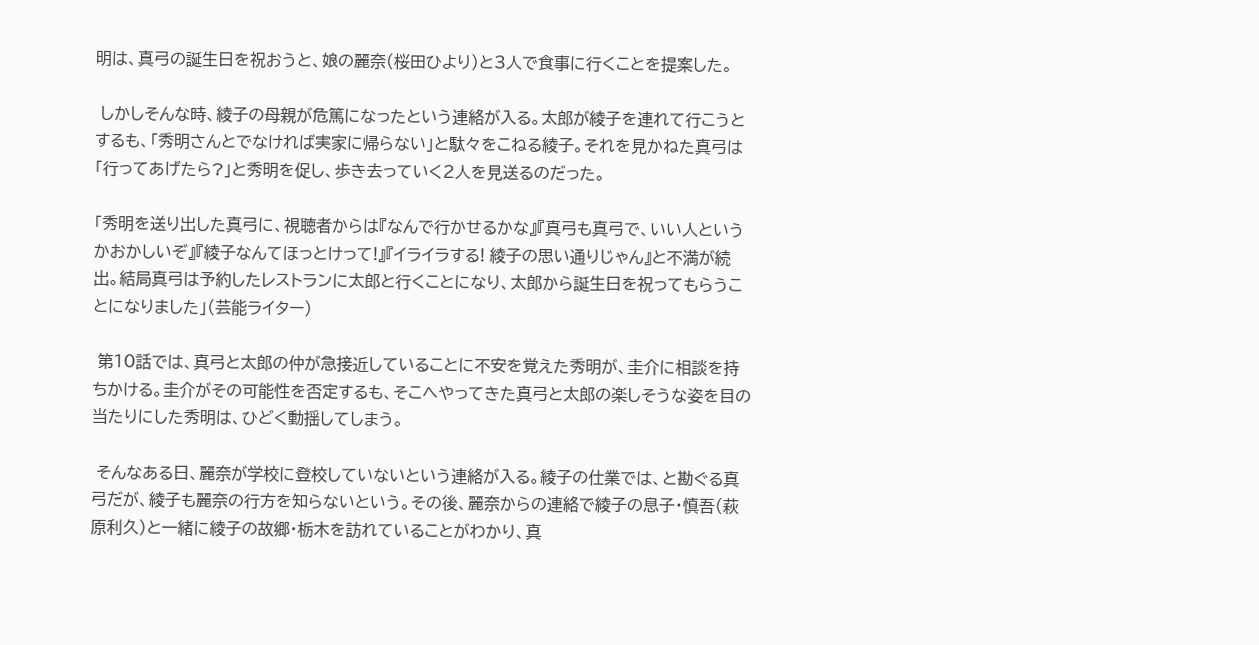明は、真弓の誕生日を祝おうと、娘の麗奈(桜田ひより)と3人で食事に行くことを提案した。

 しかしそんな時、綾子の母親が危篤になったという連絡が入る。太郎が綾子を連れて行こうとするも、「秀明さんとでなければ実家に帰らない」と駄々をこねる綾子。それを見かねた真弓は「行ってあげたら?」と秀明を促し、歩き去っていく2人を見送るのだった。

「秀明を送り出した真弓に、視聴者からは『なんで行かせるかな』『真弓も真弓で、いい人というかおかしいぞ』『綾子なんてほっとけって!』『イライラする! 綾子の思い通りじゃん』と不満が続出。結局真弓は予約したレストランに太郎と行くことになり、太郎から誕生日を祝ってもらうことになりました」(芸能ライター)

 第10話では、真弓と太郎の仲が急接近していることに不安を覚えた秀明が、圭介に相談を持ちかける。圭介がその可能性を否定するも、そこへやってきた真弓と太郎の楽しそうな姿を目の当たりにした秀明は、ひどく動揺してしまう。

 そんなある日、麗奈が学校に登校していないという連絡が入る。綾子の仕業では、と勘ぐる真弓だが、綾子も麗奈の行方を知らないという。その後、麗奈からの連絡で綾子の息子・慎吾(萩原利久)と一緒に綾子の故郷・栃木を訪れていることがわかり、真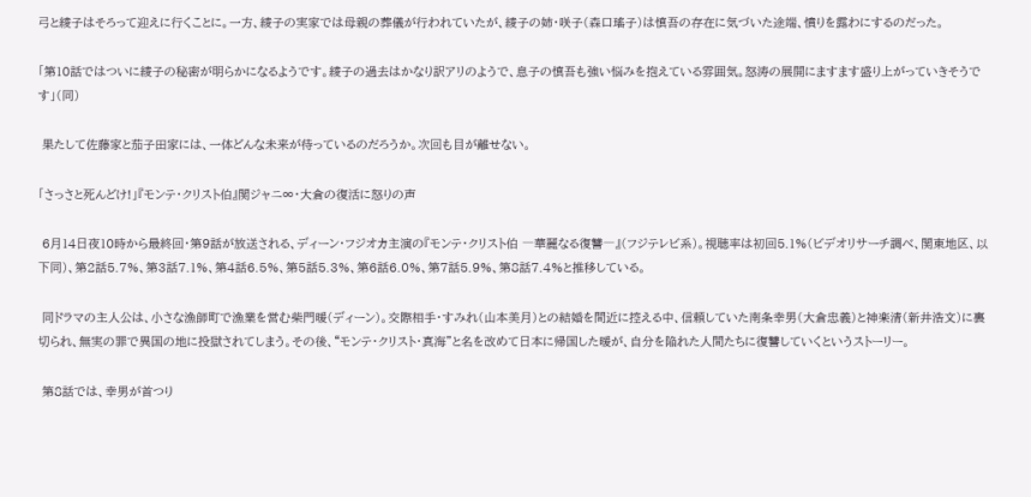弓と綾子はそろって迎えに行くことに。一方、綾子の実家では母親の葬儀が行われていたが、綾子の姉・咲子(森口瑤子)は慎吾の存在に気づいた途端、憤りを露わにするのだった。

「第10話ではついに綾子の秘密が明らかになるようです。綾子の過去はかなり訳アリのようで、息子の慎吾も強い悩みを抱えている雰囲気。怒涛の展開にますます盛り上がっていきそうです」(同)

 果たして佐藤家と茄子田家には、一体どんな未来が待っているのだろうか。次回も目が離せない。

「さっさと死んどけ!」『モンテ・クリスト伯』関ジャニ∞・大倉の復活に怒りの声

 6月14日夜10時から最終回・第9話が放送される、ディーン・フジオカ主演の『モンテ・クリスト伯 ―華麗なる復讐―』(フジテレビ系)。視聴率は初回5.1%(ビデオリサーチ調べ、関東地区、以下同)、第2話5.7%、第3話7.1%、第4話6.5%、第5話5.3%、第6話6.0%、第7話5.9%、第8話7.4%と推移している。

 同ドラマの主人公は、小さな漁師町で漁業を営む柴門暖(ディーン)。交際相手・すみれ(山本美月)との結婚を間近に控える中、信頼していた南条幸男(大倉忠義)と神楽清(新井浩文)に裏切られ、無実の罪で異国の地に投獄されてしまう。その後、“モンテ・クリスト・真海”と名を改めて日本に帰国した暖が、自分を陥れた人間たちに復讐していくというストーリー。

 第8話では、幸男が首つり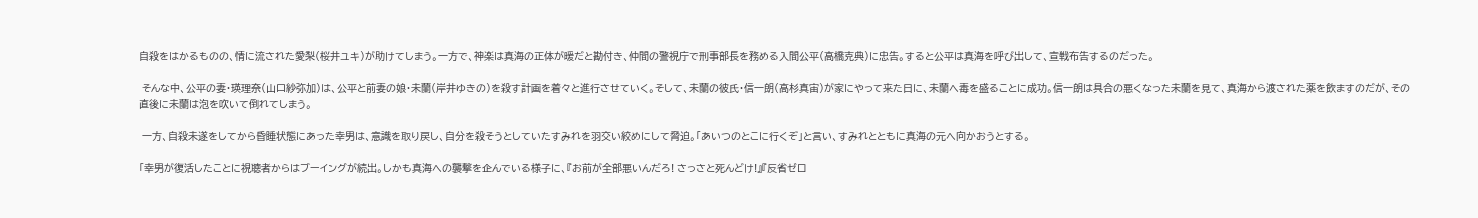自殺をはかるものの、情に流された愛梨(桜井ユキ)が助けてしまう。一方で、神楽は真海の正体が暖だと勘付き、仲間の警視庁で刑事部長を務める入間公平(高橋克典)に忠告。すると公平は真海を呼び出して、宣戦布告するのだった。

 そんな中、公平の妻・瑛理奈(山口紗弥加)は、公平と前妻の娘・未蘭(岸井ゆきの)を殺す計画を着々と進行させていく。そして、未蘭の彼氏・信一朗(高杉真宙)が家にやって来た日に、未蘭へ毒を盛ることに成功。信一朗は具合の悪くなった未蘭を見て、真海から渡された薬を飲ますのだが、その直後に未蘭は泡を吹いて倒れてしまう。

 一方、自殺未遂をしてから昏睡状態にあった幸男は、意識を取り戻し、自分を殺そうとしていたすみれを羽交い絞めにして脅迫。「あいつのとこに行くぞ」と言い、すみれとともに真海の元へ向かおうとする。

「幸男が復活したことに視聴者からはブーイングが続出。しかも真海への襲撃を企んでいる様子に、『お前が全部悪いんだろ! さっさと死んどけ!』『反省ゼロ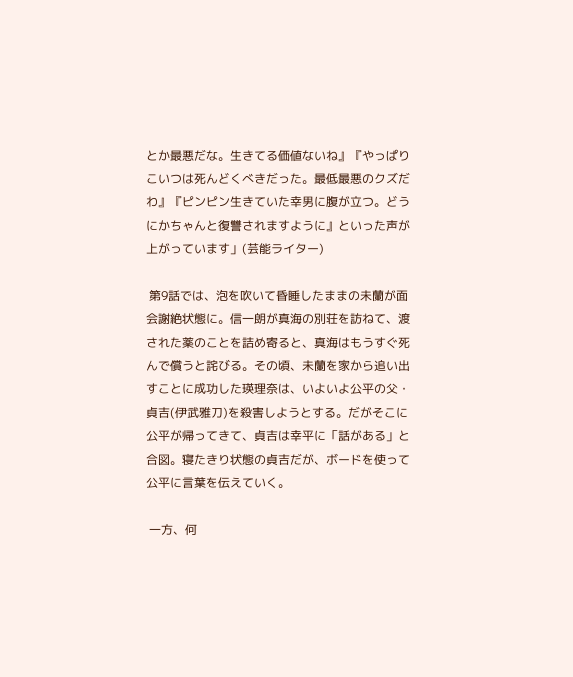とか最悪だな。生きてる価値ないね』『やっぱりこいつは死んどくべきだった。最低最悪のクズだわ』『ピンピン生きていた幸男に腹が立つ。どうにかちゃんと復讐されますように』といった声が上がっています」(芸能ライター)

 第9話では、泡を吹いて昏睡したままの未蘭が面会謝絶状態に。信一朗が真海の別荘を訪ねて、渡された薬のことを詰め寄ると、真海はもうすぐ死んで償うと詫びる。その頃、未蘭を家から追い出すことに成功した瑛理奈は、いよいよ公平の父・貞吉(伊武雅刀)を殺害しようとする。だがそこに公平が帰ってきて、貞吉は幸平に「話がある」と合図。寝たきり状態の貞吉だが、ボードを使って公平に言葉を伝えていく。

 一方、何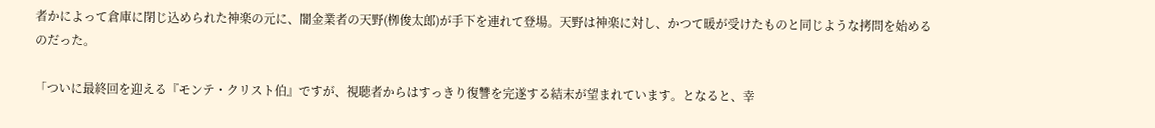者かによって倉庫に閉じ込められた神楽の元に、闇金業者の天野(栁俊太郎)が手下を連れて登場。天野は神楽に対し、かつて暖が受けたものと同じような拷問を始めるのだった。

「ついに最終回を迎える『モンテ・クリスト伯』ですが、視聴者からはすっきり復讐を完遂する結末が望まれています。となると、幸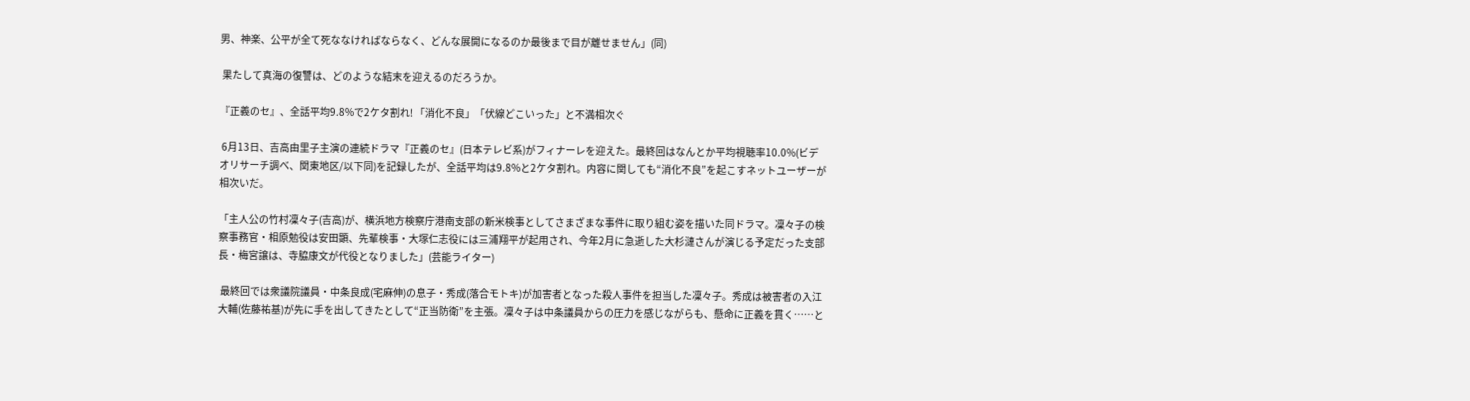男、神楽、公平が全て死ななければならなく、どんな展開になるのか最後まで目が離せません」(同)

 果たして真海の復讐は、どのような結末を迎えるのだろうか。

『正義のセ』、全話平均9.8%で2ケタ割れ! 「消化不良」「伏線どこいった」と不満相次ぐ

 6月13日、吉高由里子主演の連続ドラマ『正義のセ』(日本テレビ系)がフィナーレを迎えた。最終回はなんとか平均視聴率10.0%(ビデオリサーチ調べ、関東地区/以下同)を記録したが、全話平均は9.8%と2ケタ割れ。内容に関しても“消化不良”を起こすネットユーザーが相次いだ。

「主人公の竹村凜々子(吉高)が、横浜地方検察庁港南支部の新米検事としてさまざまな事件に取り組む姿を描いた同ドラマ。凜々子の検察事務官・相原勉役は安田顕、先輩検事・大塚仁志役には三浦翔平が起用され、今年2月に急逝した大杉漣さんが演じる予定だった支部長・梅宮譲は、寺脇康文が代役となりました」(芸能ライター)

 最終回では衆議院議員・中条良成(宅麻伸)の息子・秀成(落合モトキ)が加害者となった殺人事件を担当した凜々子。秀成は被害者の入江大輔(佐藤祐基)が先に手を出してきたとして“正当防衛”を主張。凜々子は中条議員からの圧力を感じながらも、懸命に正義を貫く……と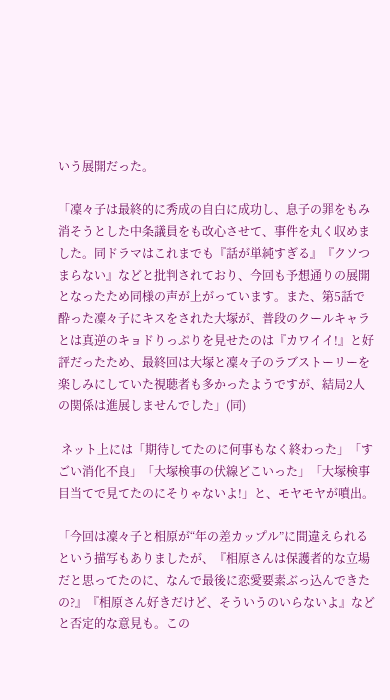いう展開だった。

「凜々子は最終的に秀成の自白に成功し、息子の罪をもみ消そうとした中条議員をも改心させて、事件を丸く収めました。同ドラマはこれまでも『話が単純すぎる』『クソつまらない』などと批判されており、今回も予想通りの展開となったため同様の声が上がっています。また、第5話で酔った凜々子にキスをされた大塚が、普段のクールキャラとは真逆のキョドりっぷりを見せたのは『カワイイ!』と好評だったため、最終回は大塚と凜々子のラブストーリーを楽しみにしていた視聴者も多かったようですが、結局2人の関係は進展しませんでした」(同)

 ネット上には「期待してたのに何事もなく終わった」「すごい消化不良」「大塚検事の伏線どこいった」「大塚検事目当てで見てたのにそりゃないよ!」と、モヤモヤが噴出。

「今回は凜々子と相原が“年の差カップル”に間違えられるという描写もありましたが、『相原さんは保護者的な立場だと思ってたのに、なんで最後に恋愛要素ぶっ込んできたの?』『相原さん好きだけど、そういうのいらないよ』などと否定的な意見も。この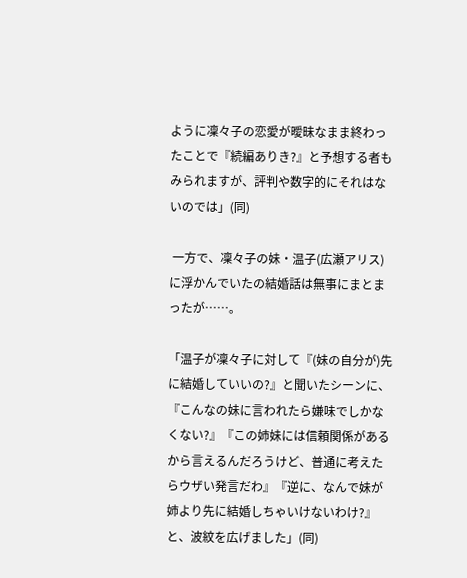ように凜々子の恋愛が曖昧なまま終わったことで『続編ありき?』と予想する者もみられますが、評判や数字的にそれはないのでは」(同)

 一方で、凜々子の妹・温子(広瀬アリス)に浮かんでいたの結婚話は無事にまとまったが……。

「温子が凜々子に対して『(妹の自分が)先に結婚していいの?』と聞いたシーンに、『こんなの妹に言われたら嫌味でしかなくない?』『この姉妹には信頼関係があるから言えるんだろうけど、普通に考えたらウザい発言だわ』『逆に、なんで妹が姉より先に結婚しちゃいけないわけ?』と、波紋を広げました」(同)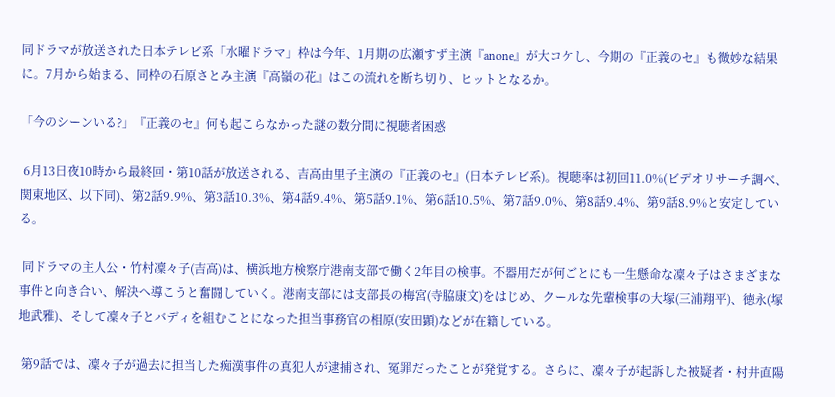同ドラマが放送された日本テレビ系「水曜ドラマ」枠は今年、1月期の広瀬すず主演『anone』が大コケし、今期の『正義のセ』も微妙な結果に。7月から始まる、同枠の石原さとみ主演『高嶺の花』はこの流れを断ち切り、ヒットとなるか。

「今のシーンいる?」『正義のセ』何も起こらなかった謎の数分間に視聴者困惑

 6月13日夜10時から最終回・第10話が放送される、吉高由里子主演の『正義のセ』(日本テレビ系)。視聴率は初回11.0%(ビデオリサーチ調べ、関東地区、以下同)、第2話9.9%、第3話10.3%、第4話9.4%、第5話9.1%、第6話10.5%、第7話9.0%、第8話9.4%、第9話8.9%と安定している。

 同ドラマの主人公・竹村凜々子(吉高)は、横浜地方検察庁港南支部で働く2年目の検事。不器用だが何ごとにも一生懸命な凜々子はさまざまな事件と向き合い、解決へ導こうと奮闘していく。港南支部には支部長の梅宮(寺脇康文)をはじめ、クールな先輩検事の大塚(三浦翔平)、徳永(塚地武雅)、そして凜々子とバディを組むことになった担当事務官の相原(安田顕)などが在籍している。

 第9話では、凜々子が過去に担当した痴漢事件の真犯人が逮捕され、冤罪だったことが発覚する。さらに、凜々子が起訴した被疑者・村井直陽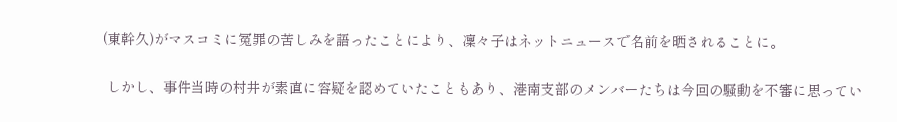(東幹久)がマスコミに冤罪の苦しみを語ったことにより、凜々子はネットニュースで名前を晒されることに。

 しかし、事件当時の村井が素直に容疑を認めていたこともあり、港南支部のメンバーたちは今回の騒動を不審に思ってい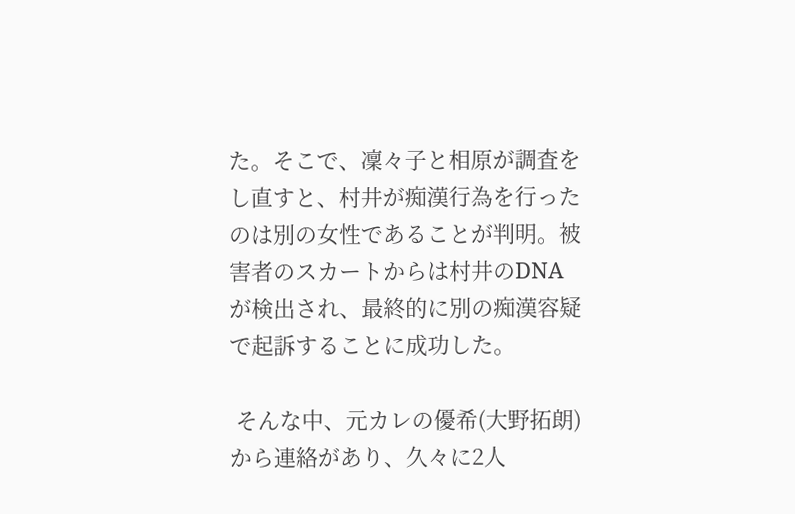た。そこで、凜々子と相原が調査をし直すと、村井が痴漢行為を行ったのは別の女性であることが判明。被害者のスカートからは村井のDNAが検出され、最終的に別の痴漢容疑で起訴することに成功した。

 そんな中、元カレの優希(大野拓朗)から連絡があり、久々に2人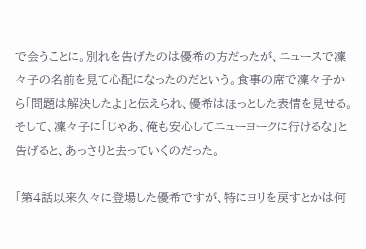で会うことに。別れを告げたのは優希の方だったが、ニュースで凜々子の名前を見て心配になったのだという。食事の席で凜々子から「問題は解決したよ」と伝えられ、優希はほっとした表情を見せる。そして、凜々子に「じゃあ、俺も安心してニューヨークに行けるな」と告げると、あっさりと去っていくのだった。

「第4話以来久々に登場した優希ですが、特にヨリを戻すとかは何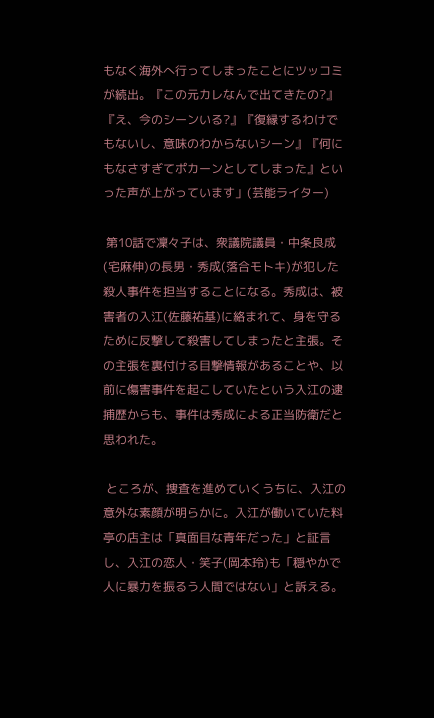もなく海外へ行ってしまったことにツッコミが続出。『この元カレなんで出てきたの?』『え、今のシーンいる?』『復縁するわけでもないし、意味のわからないシーン』『何にもなさすぎてポカーンとしてしまった』といった声が上がっています」(芸能ライター)

 第10話で凜々子は、衆議院議員・中条良成(宅麻伸)の長男・秀成(落合モトキ)が犯した殺人事件を担当することになる。秀成は、被害者の入江(佐藤祐基)に絡まれて、身を守るために反撃して殺害してしまったと主張。その主張を裏付ける目撃情報があることや、以前に傷害事件を起こしていたという入江の逮捕歴からも、事件は秀成による正当防衛だと思われた。

 ところが、捜査を進めていくうちに、入江の意外な素顔が明らかに。入江が働いていた料亭の店主は「真面目な青年だった」と証言し、入江の恋人・笑子(岡本玲)も「穏やかで人に暴力を振るう人間ではない」と訴える。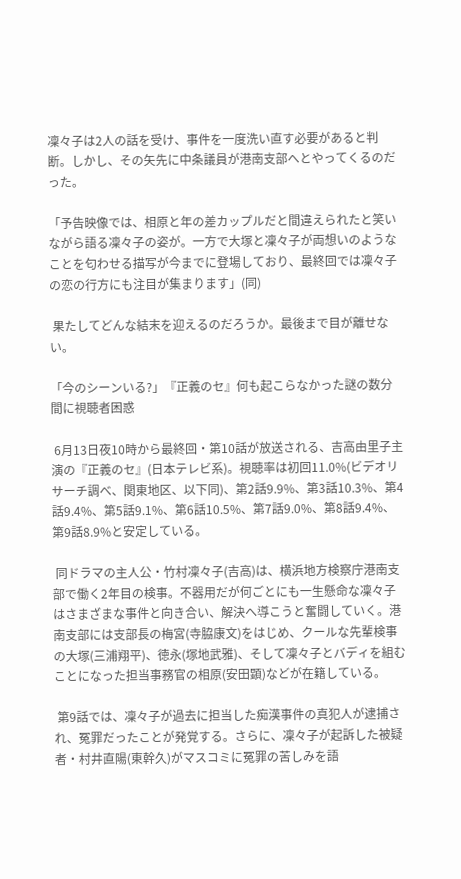凜々子は2人の話を受け、事件を一度洗い直す必要があると判断。しかし、その矢先に中条議員が港南支部へとやってくるのだった。

「予告映像では、相原と年の差カップルだと間違えられたと笑いながら語る凜々子の姿が。一方で大塚と凜々子が両想いのようなことを匂わせる描写が今までに登場しており、最終回では凜々子の恋の行方にも注目が集まります」(同)

 果たしてどんな結末を迎えるのだろうか。最後まで目が離せない。

「今のシーンいる?」『正義のセ』何も起こらなかった謎の数分間に視聴者困惑

 6月13日夜10時から最終回・第10話が放送される、吉高由里子主演の『正義のセ』(日本テレビ系)。視聴率は初回11.0%(ビデオリサーチ調べ、関東地区、以下同)、第2話9.9%、第3話10.3%、第4話9.4%、第5話9.1%、第6話10.5%、第7話9.0%、第8話9.4%、第9話8.9%と安定している。

 同ドラマの主人公・竹村凜々子(吉高)は、横浜地方検察庁港南支部で働く2年目の検事。不器用だが何ごとにも一生懸命な凜々子はさまざまな事件と向き合い、解決へ導こうと奮闘していく。港南支部には支部長の梅宮(寺脇康文)をはじめ、クールな先輩検事の大塚(三浦翔平)、徳永(塚地武雅)、そして凜々子とバディを組むことになった担当事務官の相原(安田顕)などが在籍している。

 第9話では、凜々子が過去に担当した痴漢事件の真犯人が逮捕され、冤罪だったことが発覚する。さらに、凜々子が起訴した被疑者・村井直陽(東幹久)がマスコミに冤罪の苦しみを語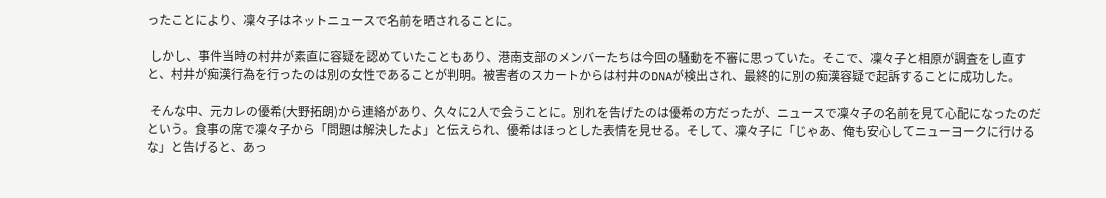ったことにより、凜々子はネットニュースで名前を晒されることに。

 しかし、事件当時の村井が素直に容疑を認めていたこともあり、港南支部のメンバーたちは今回の騒動を不審に思っていた。そこで、凜々子と相原が調査をし直すと、村井が痴漢行為を行ったのは別の女性であることが判明。被害者のスカートからは村井のDNAが検出され、最終的に別の痴漢容疑で起訴することに成功した。

 そんな中、元カレの優希(大野拓朗)から連絡があり、久々に2人で会うことに。別れを告げたのは優希の方だったが、ニュースで凜々子の名前を見て心配になったのだという。食事の席で凜々子から「問題は解決したよ」と伝えられ、優希はほっとした表情を見せる。そして、凜々子に「じゃあ、俺も安心してニューヨークに行けるな」と告げると、あっ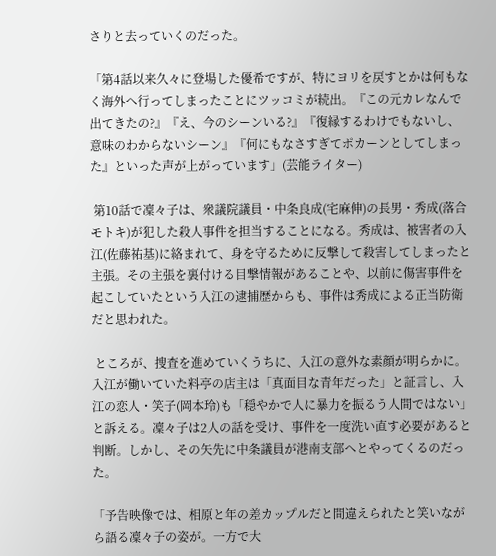さりと去っていくのだった。

「第4話以来久々に登場した優希ですが、特にヨリを戻すとかは何もなく海外へ行ってしまったことにツッコミが続出。『この元カレなんで出てきたの?』『え、今のシーンいる?』『復縁するわけでもないし、意味のわからないシーン』『何にもなさすぎてポカーンとしてしまった』といった声が上がっています」(芸能ライター)

 第10話で凜々子は、衆議院議員・中条良成(宅麻伸)の長男・秀成(落合モトキ)が犯した殺人事件を担当することになる。秀成は、被害者の入江(佐藤祐基)に絡まれて、身を守るために反撃して殺害してしまったと主張。その主張を裏付ける目撃情報があることや、以前に傷害事件を起こしていたという入江の逮捕歴からも、事件は秀成による正当防衛だと思われた。

 ところが、捜査を進めていくうちに、入江の意外な素顔が明らかに。入江が働いていた料亭の店主は「真面目な青年だった」と証言し、入江の恋人・笑子(岡本玲)も「穏やかで人に暴力を振るう人間ではない」と訴える。凜々子は2人の話を受け、事件を一度洗い直す必要があると判断。しかし、その矢先に中条議員が港南支部へとやってくるのだった。

「予告映像では、相原と年の差カップルだと間違えられたと笑いながら語る凜々子の姿が。一方で大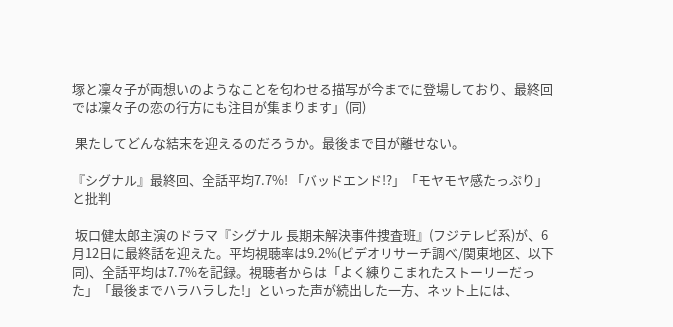塚と凜々子が両想いのようなことを匂わせる描写が今までに登場しており、最終回では凜々子の恋の行方にも注目が集まります」(同)

 果たしてどんな結末を迎えるのだろうか。最後まで目が離せない。

『シグナル』最終回、全話平均7.7%! 「バッドエンド!?」「モヤモヤ感たっぷり」と批判

 坂口健太郎主演のドラマ『シグナル 長期未解決事件捜査班』(フジテレビ系)が、6月12日に最終話を迎えた。平均視聴率は9.2%(ビデオリサーチ調べ/関東地区、以下同)、全話平均は7.7%を記録。視聴者からは「よく練りこまれたストーリーだった」「最後までハラハラした!」といった声が続出した一方、ネット上には、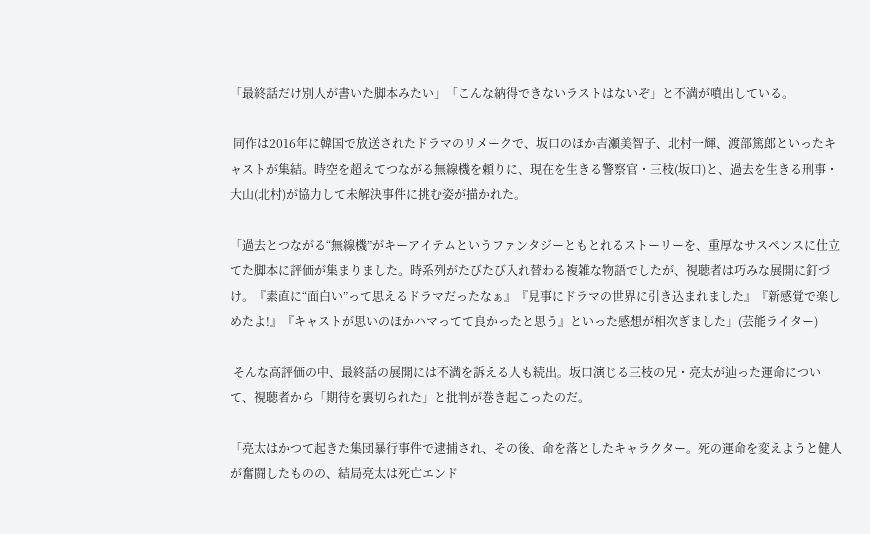「最終話だけ別人が書いた脚本みたい」「こんな納得できないラストはないぞ」と不満が噴出している。

 同作は2016年に韓国で放送されたドラマのリメークで、坂口のほか吉瀬美智子、北村一輝、渡部篤郎といったキャストが集結。時空を超えてつながる無線機を頼りに、現在を生きる警察官・三枝(坂口)と、過去を生きる刑事・大山(北村)が協力して未解決事件に挑む姿が描かれた。

「過去とつながる“無線機”がキーアイテムというファンタジーともとれるストーリーを、重厚なサスペンスに仕立てた脚本に評価が集まりました。時系列がたびたび入れ替わる複雑な物語でしたが、視聴者は巧みな展開に釘づけ。『素直に“面白い”って思えるドラマだったなぁ』『見事にドラマの世界に引き込まれました』『新感覚で楽しめたよ!』『キャストが思いのほかハマってて良かったと思う』といった感想が相次ぎました」(芸能ライター)

 そんな高評価の中、最終話の展開には不満を訴える人も続出。坂口演じる三枝の兄・亮太が辿った運命について、視聴者から「期待を裏切られた」と批判が巻き起こったのだ。

「亮太はかつて起きた集団暴行事件で逮捕され、その後、命を落としたキャラクター。死の運命を変えようと健人が奮闘したものの、結局亮太は死亡エンド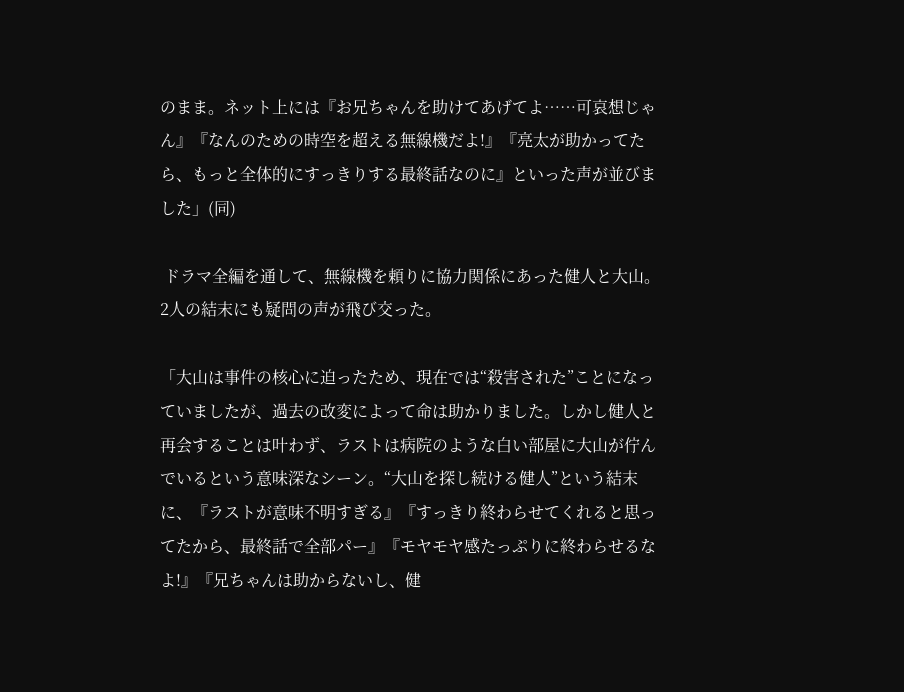のまま。ネット上には『お兄ちゃんを助けてあげてよ……可哀想じゃん』『なんのための時空を超える無線機だよ!』『亮太が助かってたら、もっと全体的にすっきりする最終話なのに』といった声が並びました」(同)

 ドラマ全編を通して、無線機を頼りに協力関係にあった健人と大山。2人の結末にも疑問の声が飛び交った。

「大山は事件の核心に迫ったため、現在では“殺害された”ことになっていましたが、過去の改変によって命は助かりました。しかし健人と再会することは叶わず、ラストは病院のような白い部屋に大山が佇んでいるという意味深なシーン。“大山を探し続ける健人”という結末に、『ラストが意味不明すぎる』『すっきり終わらせてくれると思ってたから、最終話で全部パー』『モヤモヤ感たっぷりに終わらせるなよ!』『兄ちゃんは助からないし、健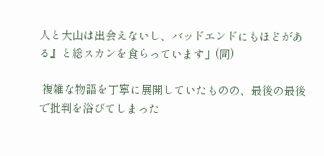人と大山は出会えないし、バッドエンドにもほどがある』と総スカンを食らっています」(同)

 複雑な物語を丁寧に展開していたものの、最後の最後で批判を浴びてしまった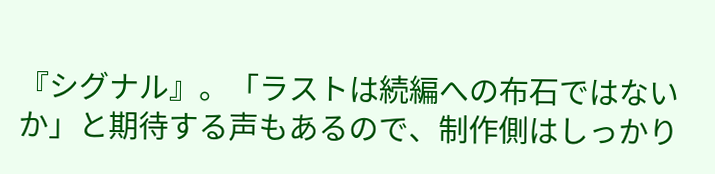『シグナル』。「ラストは続編への布石ではないか」と期待する声もあるので、制作側はしっかり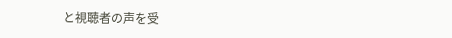と視聴者の声を受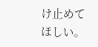け止めてほしい。